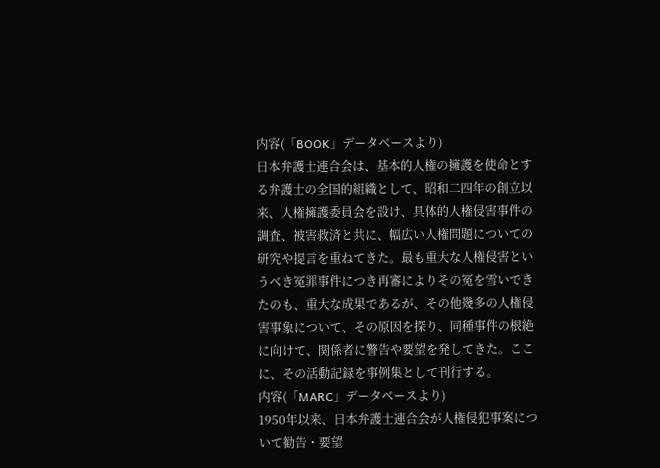内容(「BOOK」データベースより)
日本弁護士連合会は、基本的人権の擁護を使命とする弁護士の全国的組織として、昭和二四年の創立以来、人権擁護委員会を設け、具体的人権侵害事件の調査、被害救済と共に、幅広い人権問題についての研究や提言を重ねてきた。最も重大な人権侵害というべき冤罪事件につき再審によりその冤を雪いできたのも、重大な成果であるが、その他幾多の人権侵害事象について、その原因を探り、同種事件の根絶に向けて、関係者に警告や要望を発してきた。ここに、その活動記録を事例集として刊行する。
内容(「MARC」データベースより)
1950年以来、日本弁護士連合会が人権侵犯事案について勧告・要望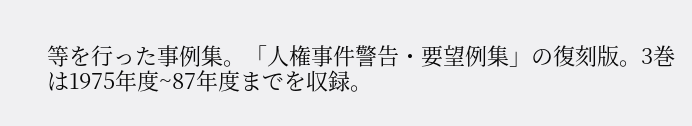等を行った事例集。「人権事件警告・要望例集」の復刻版。3巻は1975年度~87年度までを収録。